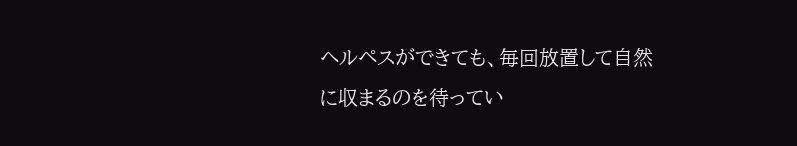ヘルペスができても、毎回放置して自然に収まるのを待ってい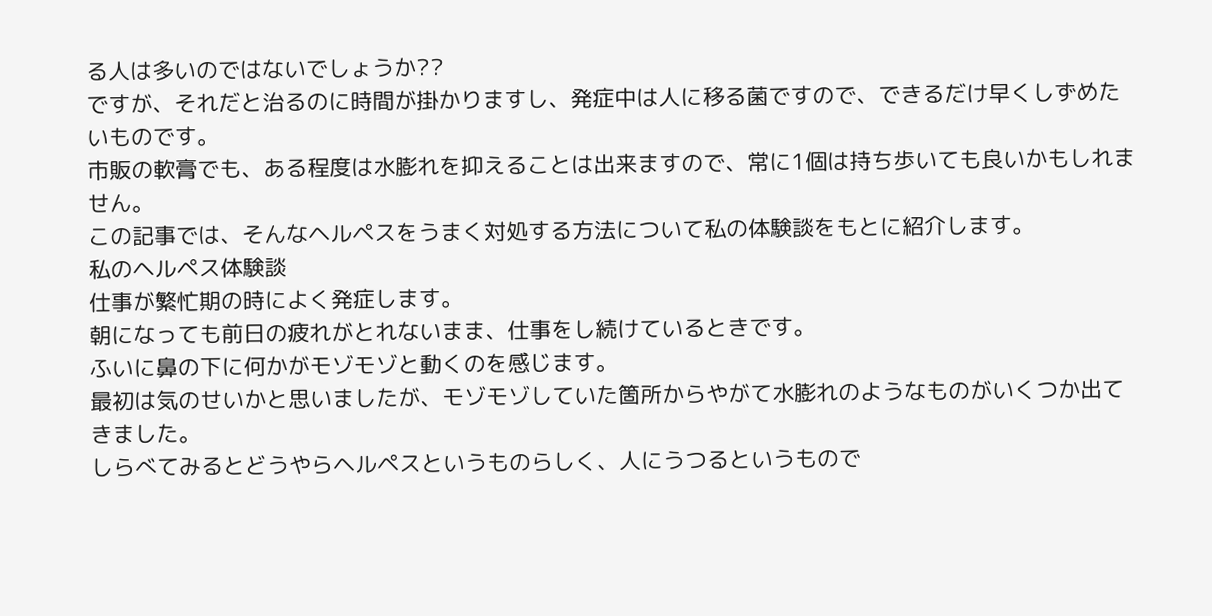る人は多いのではないでしょうか??
ですが、それだと治るのに時間が掛かりますし、発症中は人に移る菌ですので、できるだけ早くしずめたいものです。
市販の軟膏でも、ある程度は水膨れを抑えることは出来ますので、常に1個は持ち歩いても良いかもしれません。
この記事では、そんなヘルペスをうまく対処する方法について私の体験談をもとに紹介します。
私のヘルペス体験談
仕事が繁忙期の時によく発症します。
朝になっても前日の疲れがとれないまま、仕事をし続けているときです。
ふいに鼻の下に何かがモゾモゾと動くのを感じます。
最初は気のせいかと思いましたが、モゾモゾしていた箇所からやがて水膨れのようなものがいくつか出てきました。
しらべてみるとどうやらヘルペスというものらしく、人にうつるというもので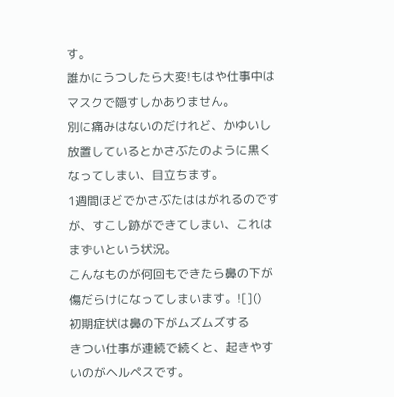す。
誰かにうつしたら大変!もはや仕事中はマスクで隠すしかありません。
別に痛みはないのだけれど、かゆいし放置しているとかさぶたのように黒くなってしまい、目立ちます。
1週間ほどでかさぶたははがれるのですが、すこし跡ができてしまい、これはまずいという状況。
こんなものが何回もできたら鼻の下が傷だらけになってしまいます。![]()
初期症状は鼻の下がムズムズする
きつい仕事が連続で続くと、起きやすいのがヘルペスです。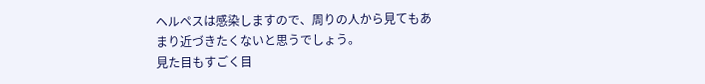ヘルペスは感染しますので、周りの人から見てもあまり近づきたくないと思うでしょう。
見た目もすごく目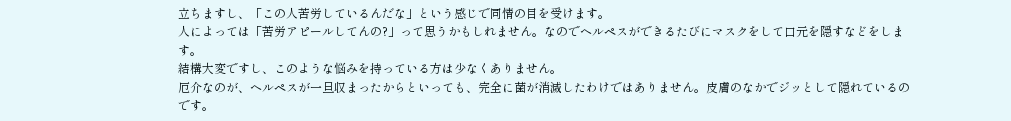立ちますし、「この人苦労しているんだな」という感じで同情の目を受けます。
人によっては「苦労アピールしてんの?」って思うかもしれません。なのでヘルペスができるたびにマスクをして口元を隠すなどをします。
結構大変ですし、このような悩みを持っている方は少なくありません。
厄介なのが、ヘルペスが一旦収まったからといっても、完全に菌が消滅したわけではありません。皮膚のなかでジッとして隠れているのです。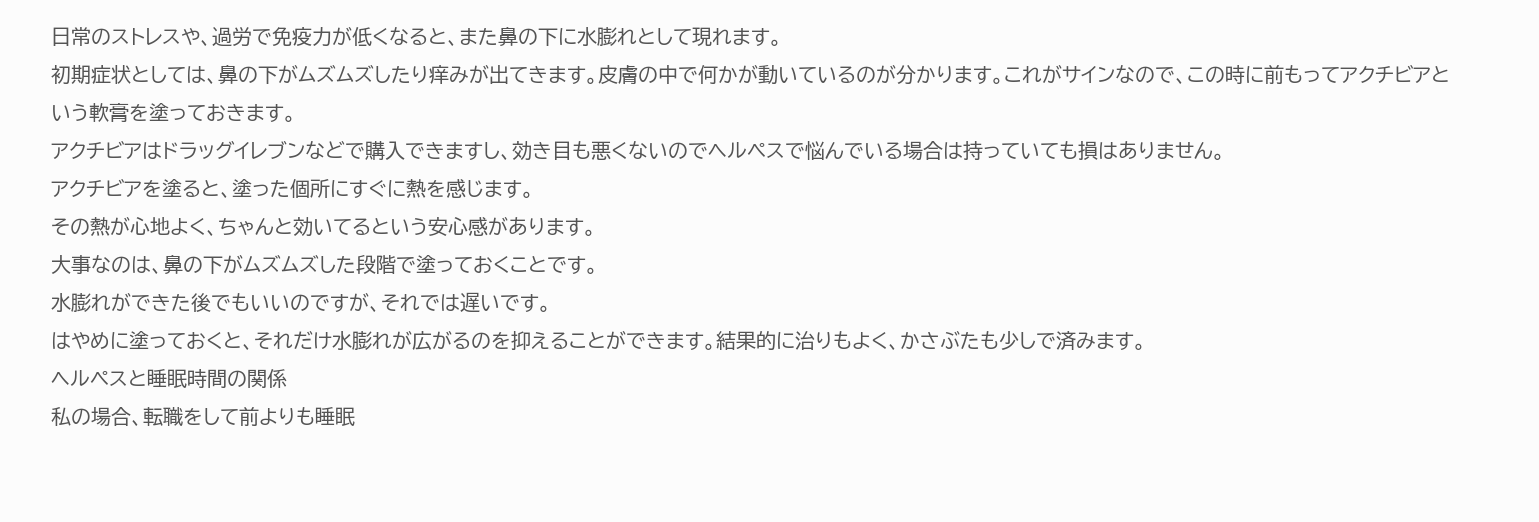日常のストレスや、過労で免疫力が低くなると、また鼻の下に水膨れとして現れます。
初期症状としては、鼻の下がムズムズしたり痒みが出てきます。皮膚の中で何かが動いているのが分かります。これがサインなので、この時に前もってアクチビアという軟膏を塗っておきます。
アクチビアはドラッグイレブンなどで購入できますし、効き目も悪くないのでヘルペスで悩んでいる場合は持っていても損はありません。
アクチビアを塗ると、塗った個所にすぐに熱を感じます。
その熱が心地よく、ちゃんと効いてるという安心感があります。
大事なのは、鼻の下がムズムズした段階で塗っておくことです。
水膨れができた後でもいいのですが、それでは遅いです。
はやめに塗っておくと、それだけ水膨れが広がるのを抑えることができます。結果的に治りもよく、かさぶたも少しで済みます。
ヘルペスと睡眠時間の関係
私の場合、転職をして前よりも睡眠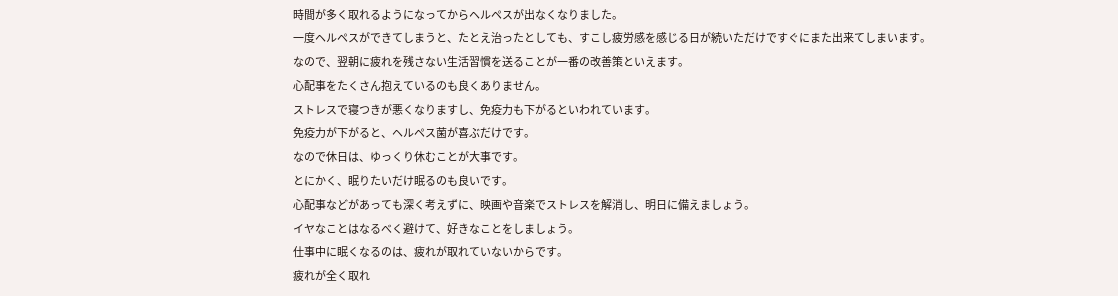時間が多く取れるようになってからヘルペスが出なくなりました。
一度ヘルペスができてしまうと、たとえ治ったとしても、すこし疲労感を感じる日が続いただけですぐにまた出来てしまいます。
なので、翌朝に疲れを残さない生活習慣を送ることが一番の改善策といえます。
心配事をたくさん抱えているのも良くありません。
ストレスで寝つきが悪くなりますし、免疫力も下がるといわれています。
免疫力が下がると、ヘルペス菌が喜ぶだけです。
なので休日は、ゆっくり休むことが大事です。
とにかく、眠りたいだけ眠るのも良いです。
心配事などがあっても深く考えずに、映画や音楽でストレスを解消し、明日に備えましょう。
イヤなことはなるべく避けて、好きなことをしましょう。
仕事中に眠くなるのは、疲れが取れていないからです。
疲れが全く取れ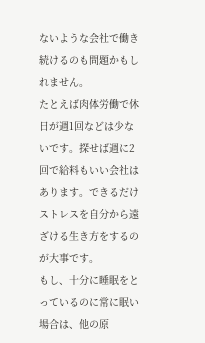ないような会社で働き続けるのも問題かもしれません。
たとえば肉体労働で休日が週1回などは少ないです。探せば週に2回で給料もいい会社はあります。できるだけストレスを自分から遠ざける生き方をするのが大事です。
もし、十分に睡眠をとっているのに常に眠い場合は、他の原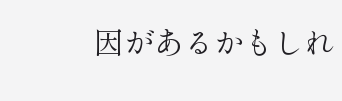因があるかもしれ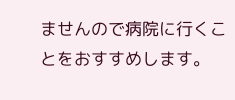ませんので病院に行くことをおすすめします。